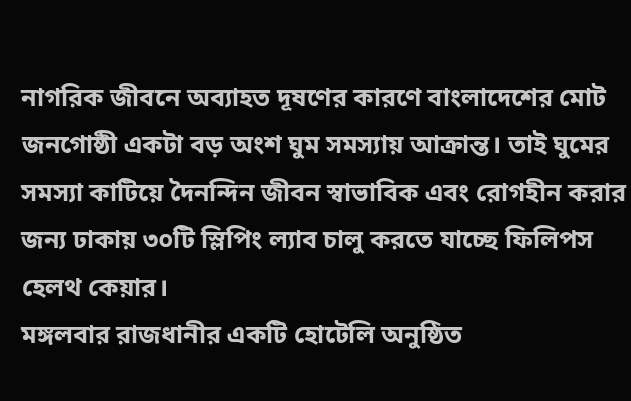নাগরিক জীবনে অব্যাহত দূষণের কারণে বাংলাদেশের মোট জনগোষ্ঠী একটা বড় অংশ ঘুম সমস্যায় আক্রান্ত। তাই ঘুমের সমস্যা কাটিয়ে দৈনন্দিন জীবন স্বাভাবিক এবং রোগহীন করার জন্য ঢাকায় ৩০টি স্লিপিং ল্যাব চালু করতে যাচ্ছে ফিলিপস হেলথ কেয়ার।
মঙ্গলবার রাজধানীর একটি হোটেলি অনুষ্ঠিত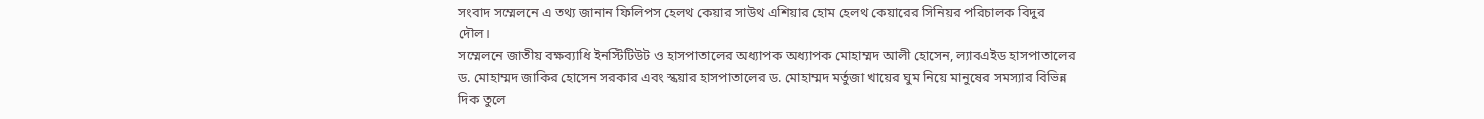সংবাদ সম্মেলনে এ তথ্য জানান ফিলিপস হেলথ কেয়ার সাউথ এশিয়ার হোম হেলথ কেয়ারের সিনিয়র পরিচালক বিদুর দৌল।
সম্মেলনে জাতীয় বক্ষব্যাধি ইনস্টিটিউট ও হাসপাতালের অধ্যাপক অধ্যাপক মোহাম্মদ আলী হোসেন, ল্যাবএইড হাসপাতালের ড. মোহাম্মদ জাকির হোসেন সরকার এবং স্কয়ার হাসপাতালের ড. মোহাম্মদ মর্তুজা খায়ের ঘুম নিয়ে মানুষের সমস্যার বিভিন্ন দিক তুলে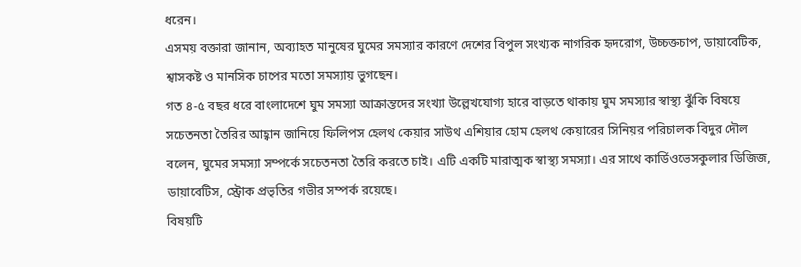ধরেন।
এসময় বক্তারা জানান, অব্যাহত মানুষের ঘুমের সমস্যার কারণে দেশের বিপুল সংখ্যক নাগরিক হৃদরোগ, উচ্চক্তচাপ, ডায়াবেটিক, শ্বাসকষ্ট ও মানসিক চাপের মতো সমস্যায় ভুগছেন।
গত ৪-৫ বছর ধরে বাংলাদেশে ঘুম সমস্যা আক্রান্তদের সংখ্যা উল্লেখযোগ্য হারে বাড়তে থাকায় ঘুম সমস্যার স্বাস্থ্য ঝুঁকি বিষয়ে সচেতনতা তৈরির আহ্বান জানিয়ে ফিলিপস হেলথ কেয়ার সাউথ এশিয়ার হোম হেলথ কেয়ারের সিনিয়র পরিচালক বিদুর দৌল বলেন, ঘুমের সমস্যা সম্পর্কে সচেতনতা তৈরি করতে চাই। এটি একটি মারাত্মক স্বাস্থ্য সমস্যা। এর সাথে কার্ডিওভেসকুলার ডিজিজ, ডায়াবেটিস, স্ট্রোক প্রভৃতির গভীর সম্পর্ক রয়েছে।
বিষয়টি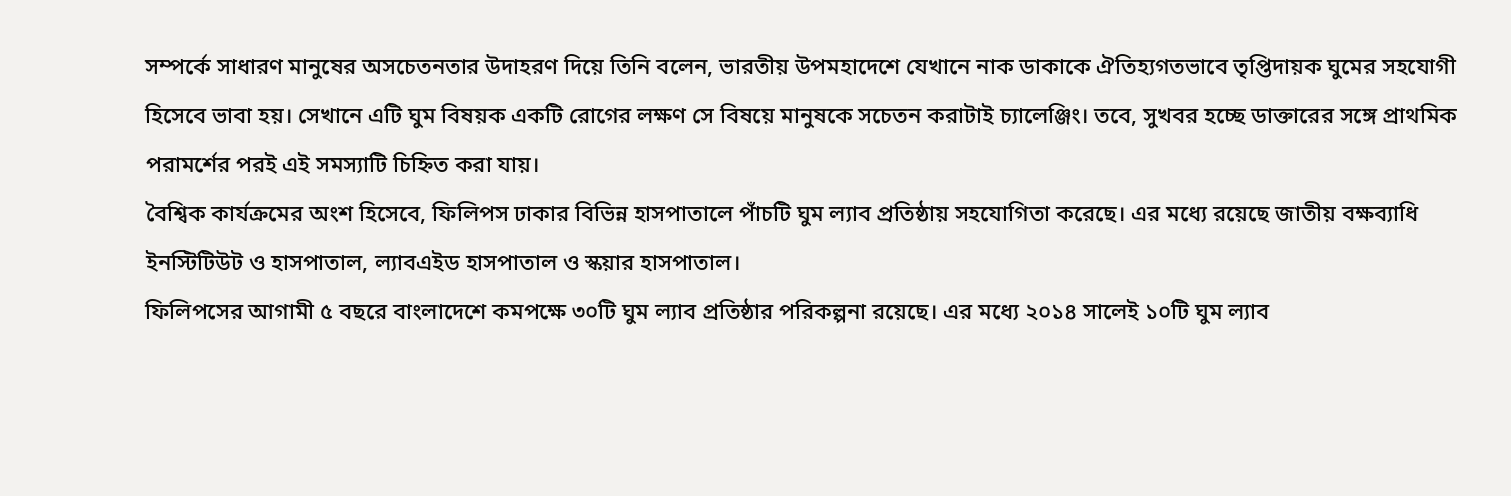সম্পর্কে সাধারণ মানুষের অসচেতনতার উদাহরণ দিয়ে তিনি বলেন, ভারতীয় উপমহাদেশে যেখানে নাক ডাকাকে ঐতিহ্যগতভাবে তৃপ্তিদায়ক ঘুমের সহযোগী হিসেবে ভাবা হয়। সেখানে এটি ঘুম বিষয়ক একটি রোগের লক্ষণ সে বিষয়ে মানুষকে সচেতন করাটাই চ্যালেঞ্জিং। তবে, সুখবর হচ্ছে ডাক্তারের সঙ্গে প্রাথমিক পরামর্শের পরই এই সমস্যাটি চিহ্নিত করা যায়।
বৈশ্বিক কার্যক্রমের অংশ হিসেবে, ফিলিপস ঢাকার বিভিন্ন হাসপাতালে পাঁচটি ঘুম ল্যাব প্রতিষ্ঠায় সহযোগিতা করেছে। এর মধ্যে রয়েছে জাতীয় বক্ষব্যাধি ইনস্টিটিউট ও হাসপাতাল, ল্যাবএইড হাসপাতাল ও স্কয়ার হাসপাতাল।
ফিলিপসের আগামী ৫ বছরে বাংলাদেশে কমপক্ষে ৩০টি ঘুম ল্যাব প্রতিষ্ঠার পরিকল্পনা রয়েছে। এর মধ্যে ২০১৪ সালেই ১০টি ঘুম ল্যাব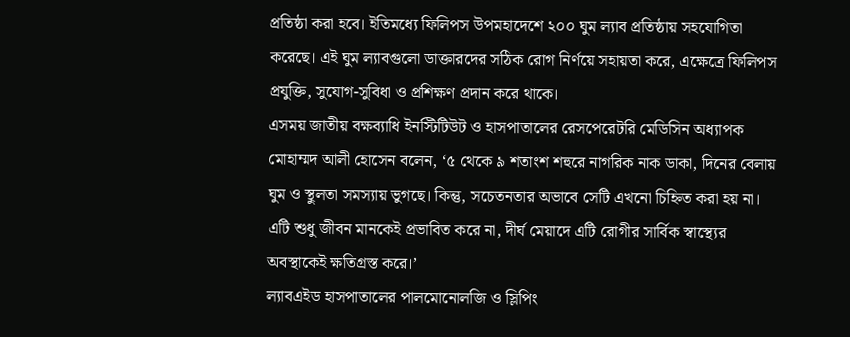প্রতিষ্ঠা করা হবে। ইতিমধ্যে ফিলিপস উপমহাদেশে ২০০ ঘুম ল্যাব প্রতিষ্ঠায় সহযোগিতা করেছে। এই ঘুম ল্যাবগুলো ডাক্তারদের সঠিক রোগ নির্ণয়ে সহায়তা করে, এক্ষেত্রে ফিলিপস প্রযুক্তি, সুযোগ-সুবিধা ও প্রশিক্ষণ প্রদান করে থাকে।
এসময় জাতীয় বক্ষব্যাধি ইনস্টিটিউট ও হাসপাতালের রেসপেরেটরি মেডিসিন অধ্যাপক মোহাম্মদ আলী হোসেন বলেন, ‘৫ থেকে ৯ শতাংশ শহুরে নাগরিক নাক ডাকা, দিনের বেলায় ঘুম ও স্থুলতা সমস্যায় ভুগছে। কিন্তু, সচেতনতার অভাবে সেটি এখনো চিহ্নিত করা হয় না। এটি শুধু জীবন মানকেই প্রভাবিত করে না, দীর্ঘ মেয়াদে এটি রোগীর সার্বিক স্বাস্থ্যের অবস্থাকেই ক্ষতিগ্রস্ত করে।’
ল্যাবএইড হাসপাতালের পালমোনোলজি ও স্লিপিং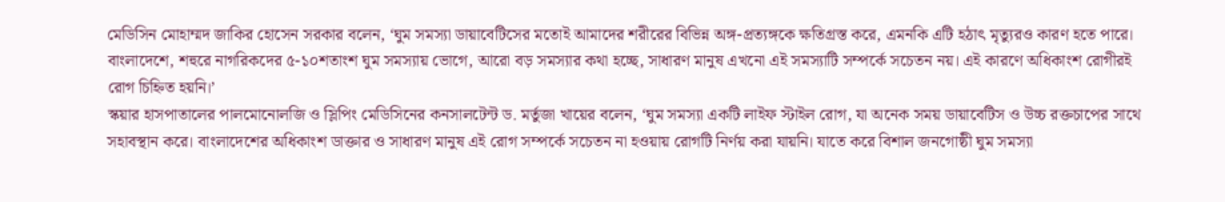মেডিসিন মোহাম্মদ জাকির হোসেন সরকার বলেন, ‘ঘুম সমস্যা ডায়াবেটিসের মতোই আমাদের শরীরের বিভিন্ন অঙ্গ-প্রত্যঙ্গকে ক্ষতিগ্রস্ত করে, এমনকি এটি হঠাৎ মৃত্যুরও কারণ হতে পারে। বাংলাদেশে, শহুরে নাগরিকদের ৫-১০শতাংশ ঘুম সমস্যায় ভোগে, আরো বড় সমস্যার কথা হচ্ছে, সাধারণ মানুষ এখনো এই সমস্যাটি সম্পর্কে সচেতন নয়। এই কারণে অধিকাংশ রোগীরই রোগ চিহ্নিত হয়নি।’
স্কয়ার হাসপাতালের পালমোনোলজি ও স্লিপিং মেডিসিনের কনসালটেন্ট ড. মর্তুজা খায়ের বলেন, ‘ঘুম সমস্যা একটি লাইফ স্টাইল রোগ, যা অনেক সময় ডায়াবেটিস ও উচ্চ রক্তচাপের সাথে সহাবস্থান করে। বাংলাদেশের অধিকাংশ ডাক্তার ও সাধারণ মানুষ এই রোগ সম্পর্কে সচেতন না হওয়ায় রোগটি নির্ণয় করা যায়নি। যাতে করে বিশাল জনগোষ্ঠী ঘুম সমস্যা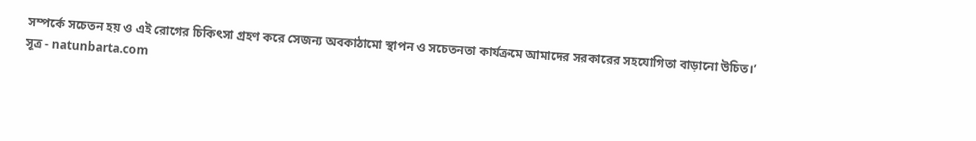সম্পর্কে সচেতন হয় ও এই রোগের চিকিৎসা গ্রহণ করে সেজন্য অবকাঠামো স্থাপন ও সচেতনতা কার্যক্রমে আমাদের সরকারের সহযোগিতা বাড়ানো উচিত।’
সূত্র - natunbarta.com